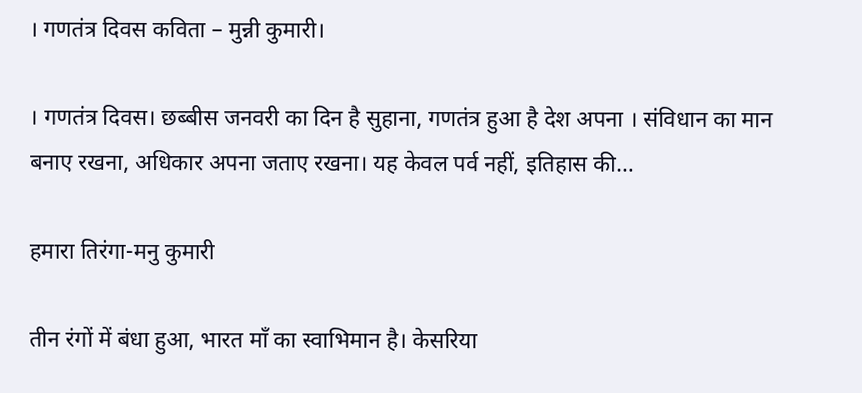। गणतंत्र दिवस कविता – मुन्नी कुमारी।

। गणतंत्र दिवस। छब्बीस जनवरी का दिन है सुहाना, गणतंत्र हुआ है देश अपना । संविधान का मान बनाए रखना, अधिकार अपना जताए रखना। यह केवल पर्व नहीं, इतिहास की…

हमारा तिरंगा-मनु कुमारी

तीन रंगों में बंधा हुआ, भारत माँ का स्वाभिमान है। केसरिया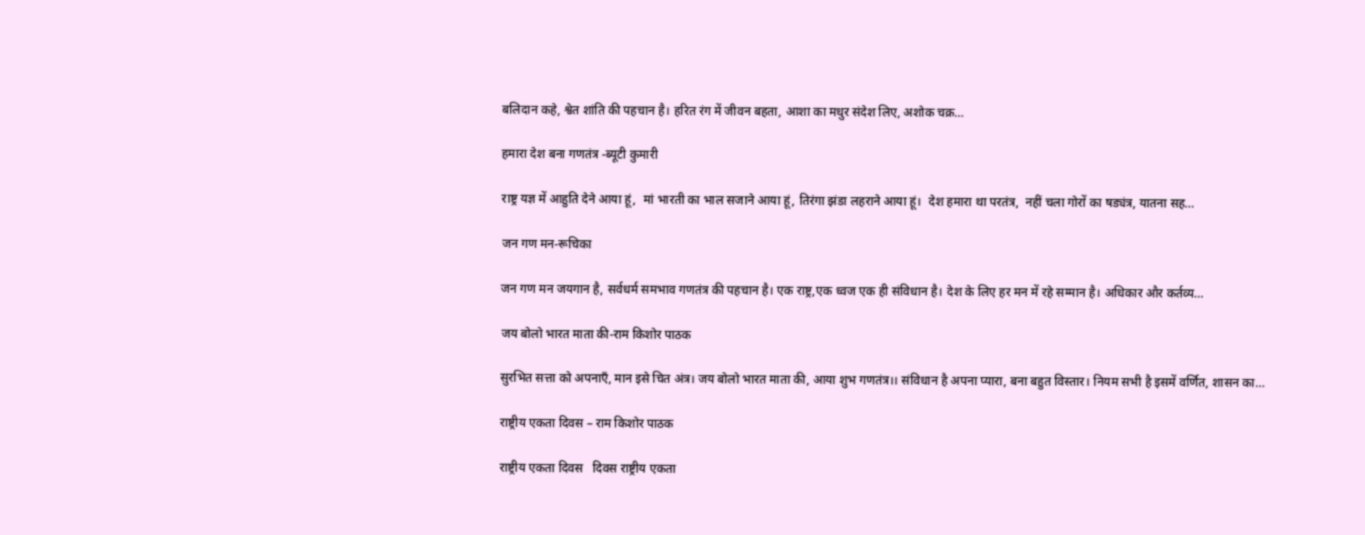बलिदान कहे, श्वेत शांति की पहचान है। हरित रंग में जीवन बहता, आशा का मधुर संदेश लिए, अशोक चक्र…

हमारा देश बना गणतंत्र -ब्यूटी कुमारी

राष्ट्र यज्ञ में आहुति देने आया हूं,  मां भारती का भाल सजाने आया हूं, तिरंगा झंडा लहराने आया हूं।  देश हमारा था परतंत्र,  नहीं चला गोरों का षड्यंत्र, यातना सह…

जन गण मन-रूचिका

जन गण मन जयगान है, सर्वधर्म समभाव गणतंत्र की पहचान है। एक राष्ट्र,एक ध्वज एक ही संविधान है। देश के लिए हर मन में रहे सम्मान है। अधिकार और कर्तव्य…

जय बोलो भारत माता की-राम किशोर पाठक

सुरभित सत्ता को अपनाएँ, मान इसे चित अंत्र। जय बोलो भारत माता की, आया शुभ गणतंत्र।। संविधान है अपना प्यारा, बना बहुत विस्तार। नियम सभी है इसमें वर्णित, शासन का…

राष्ट्रीय एकता दिवस – राम किशोर पाठक

राष्ट्रीय एकता दिवस   दिवस राष्ट्रीय एकता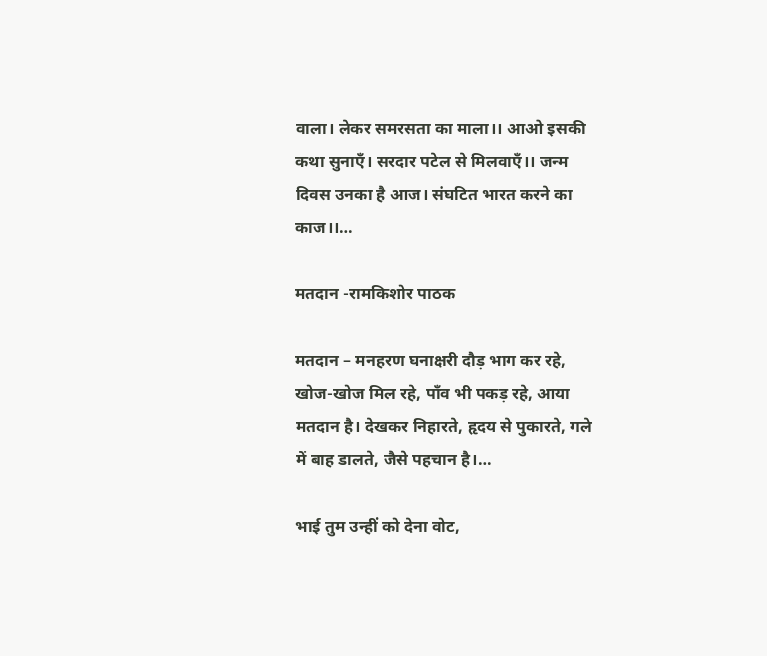वाला। लेकर समरसता का माला।। आओ इसकी कथा सुनाएँ। सरदार पटेल से मिलवाएँ।। जन्म दिवस उनका है आज। संघटित भारत करने का काज।।…

मतदान -रामकिशोर पाठक

मतदान – मनहरण घनाक्षरी दौड़ भाग कर रहे, खोज-खोज मिल रहे, पाँव भी पकड़ रहे, आया मतदान है। देखकर निहारते, हृदय से पुकारते, गले में बाह डालते, जैसे पहचान है।…

भाई तुम उन्हीं को देना वोट,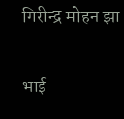गिरीन्द्र मोहन झा

भाई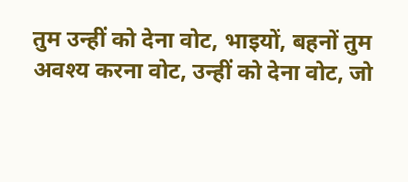तुम उन्हीं को देना वोट, भाइयों, बहनों तुम अवश्य करना वोट, उन्हीं को देना वोट, जो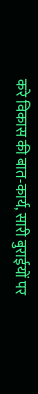करे विकास की बात-कार्य, सारी बुराईयों पर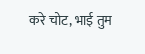करे चोट, भाई तुम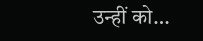उन्हीं को…